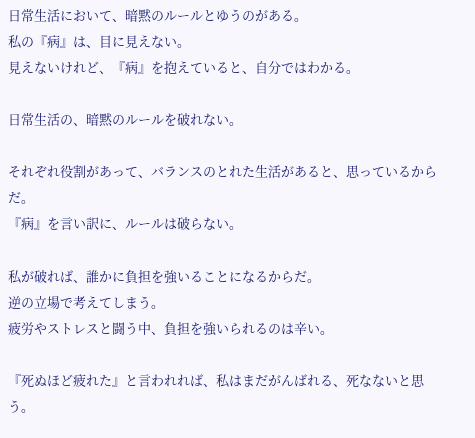日常生活において、暗黙のルールとゆうのがある。
私の『病』は、目に見えない。
見えないけれど、『病』を抱えていると、自分ではわかる。

日常生活の、暗黙のルールを破れない。

それぞれ役割があって、バランスのとれた生活があると、思っているからだ。
『病』を言い訳に、ルールは破らない。

私が破れば、誰かに負担を強いることになるからだ。
逆の立場で考えてしまう。
疲労やストレスと闘う中、負担を強いられるのは辛い。

『死ぬほど疲れた』と言われれば、私はまだがんばれる、死なないと思う。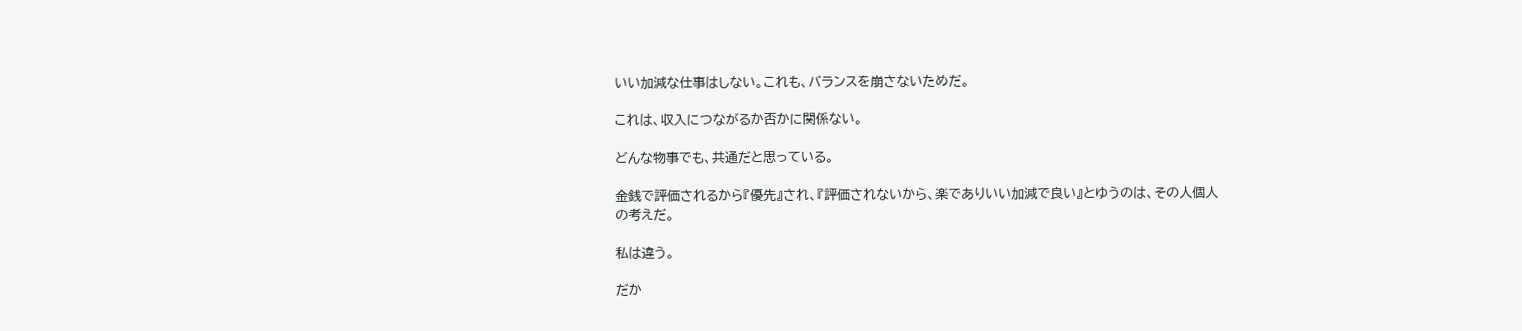いい加減な仕事はしない。これも、バランスを崩さないためだ。

これは、収入につながるか否かに関係ない。

どんな物事でも、共通だと思っている。

金銭で評価されるから『優先』され、『評価されないから、楽でありいい加減で良い』とゆうのは、その人個人の考えだ。

私は違う。

だか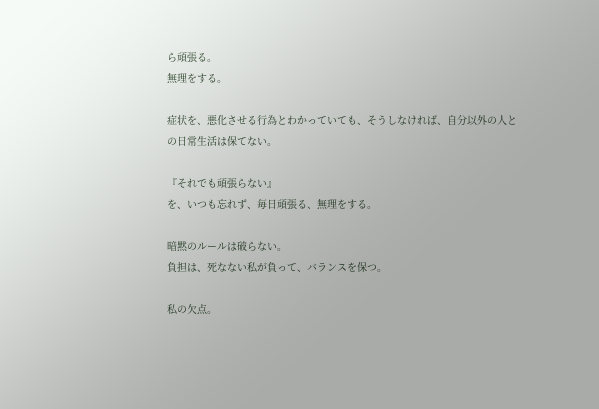ら頑張る。
無理をする。

症状を、悪化させる行為とわかっていても、そうしなければ、自分以外の人との日常生活は保てない。

『それでも頑張らない』
を、いつも忘れず、毎日頑張る、無理をする。

暗黙のルールは破らない。
負担は、死なない私が負って、バランスを保つ。

私の欠点。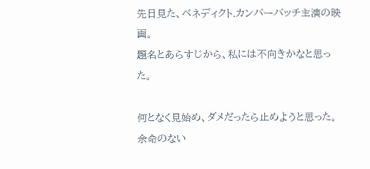先日見た、ベネディクト.カンバーバッチ主演の映画。
題名とあらすじから、私には不向きかなと思った。

何となく見始め、ダメだったら止めようと思った。
余命のない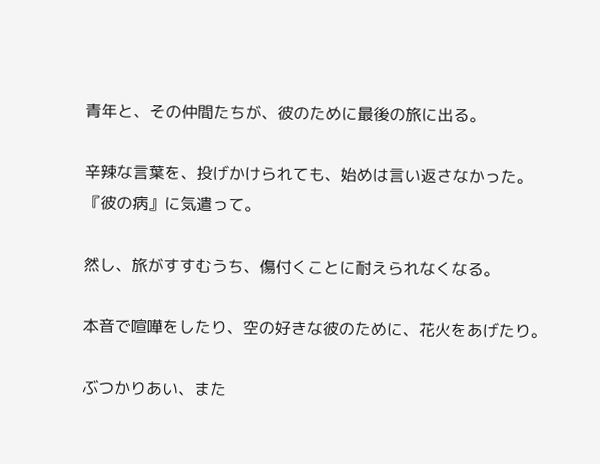青年と、その仲間たちが、彼のために最後の旅に出る。

辛辣な言葉を、投げかけられても、始めは言い返さなかった。
『彼の病』に気遣って。

然し、旅がすすむうち、傷付くことに耐えられなくなる。

本音で喧嘩をしたり、空の好きな彼のために、花火をあげたり。

ぶつかりあい、また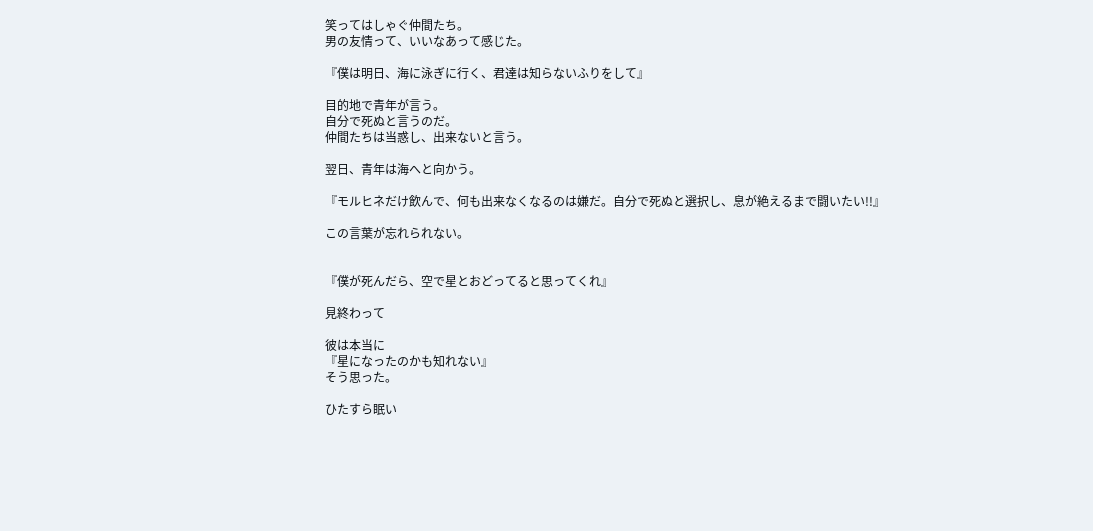笑ってはしゃぐ仲間たち。
男の友情って、いいなあって感じた。

『僕は明日、海に泳ぎに行く、君達は知らないふりをして』

目的地で青年が言う。
自分で死ぬと言うのだ。
仲間たちは当惑し、出来ないと言う。

翌日、青年は海へと向かう。

『モルヒネだけ飲んで、何も出来なくなるのは嫌だ。自分で死ぬと選択し、息が絶えるまで闘いたい!!』

この言葉が忘れられない。


『僕が死んだら、空で星とおどってると思ってくれ』

見終わって

彼は本当に
『星になったのかも知れない』
そう思った。

ひたすら眠い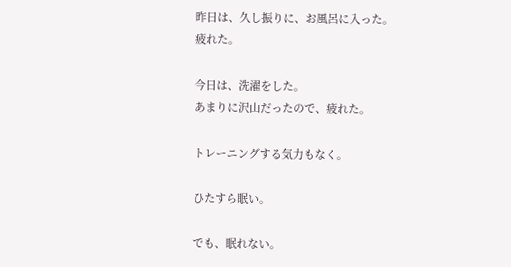昨日は、久し振りに、お風呂に入った。
疲れた。

今日は、洗濯をした。
あまりに沢山だったので、疲れた。

トレーニングする気力もなく。

ひたすら眠い。

でも、眠れない。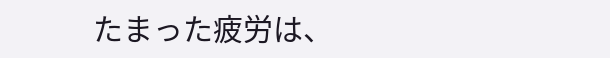たまった疲労は、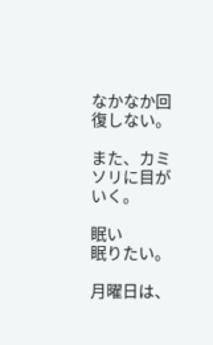なかなか回復しない。

また、カミソリに目がいく。

眠い
眠りたい。

月曜日は、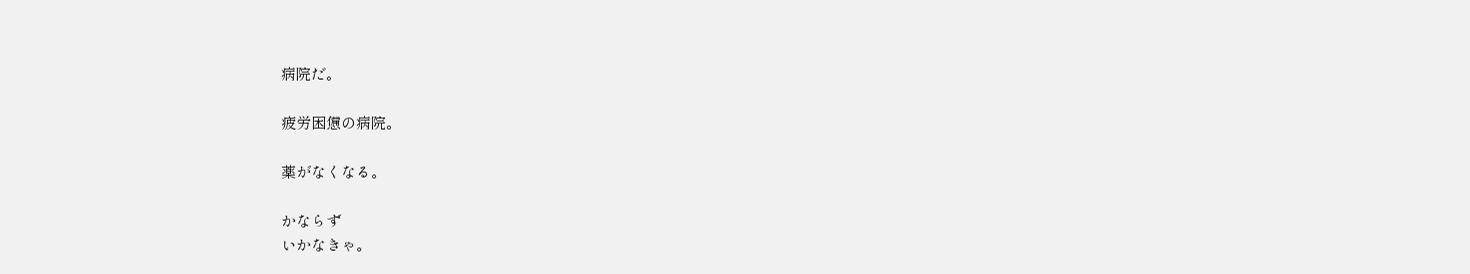病院だ。

疲労困憊の病院。

薬がなくなる。

かならず
いかなきゃ。